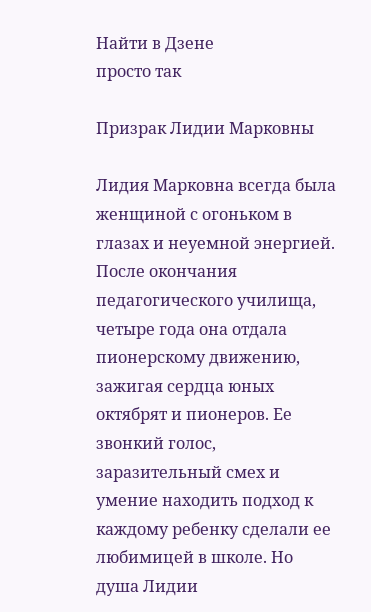Найти в Дзене
просто так

Призрак Лидии Марковны

Лидия Марковна всегда была женщиной с огоньком в глазах и неуемной энергией. После окончания педагогического училища, четыре года она отдала пионерскому движению, зажигая сердца юных октябрят и пионеров. Ее звонкий голос, заразительный смех и умение находить подход к каждому ребенку сделали ее любимицей в школе. Но душа Лидии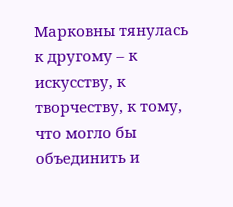Марковны тянулась к другому – к искусству, к творчеству, к тому, что могло бы объединить и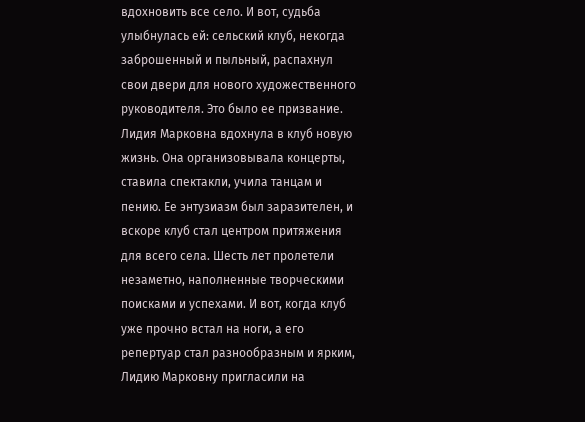вдохновить все село. И вот, судьба улыбнулась ей: сельский клуб, некогда заброшенный и пыльный, распахнул свои двери для нового художественного руководителя. Это было ее призвание. Лидия Марковна вдохнула в клуб новую жизнь. Она организовывала концерты, ставила спектакли, учила танцам и пению. Ее энтузиазм был заразителен, и вскоре клуб стал центром притяжения для всего села. Шесть лет пролетели незаметно, наполненные творческими поисками и успехами. И вот, когда клуб уже прочно встал на ноги, а его репертуар стал разнообразным и ярким, Лидию Марковну пригласили на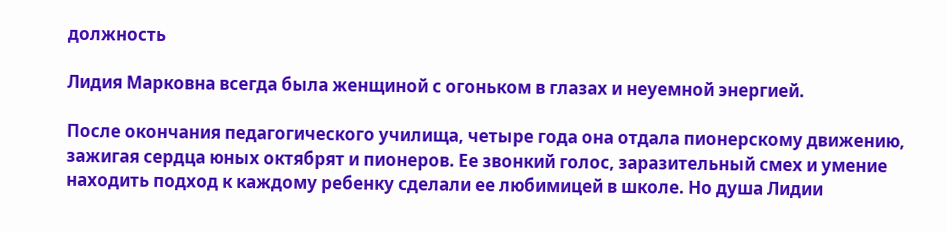должность

Лидия Марковна всегда была женщиной с огоньком в глазах и неуемной энергией.

После окончания педагогического училища, четыре года она отдала пионерскому движению, зажигая сердца юных октябрят и пионеров. Ее звонкий голос, заразительный смех и умение находить подход к каждому ребенку сделали ее любимицей в школе. Но душа Лидии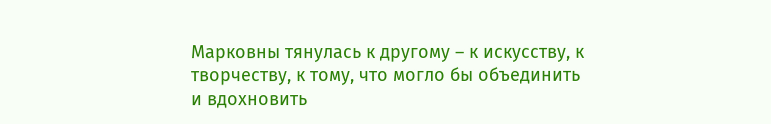Марковны тянулась к другому – к искусству, к творчеству, к тому, что могло бы объединить и вдохновить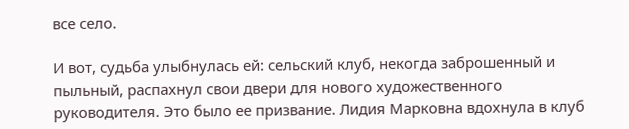все село.

И вот, судьба улыбнулась ей: сельский клуб, некогда заброшенный и пыльный, распахнул свои двери для нового художественного руководителя. Это было ее призвание. Лидия Марковна вдохнула в клуб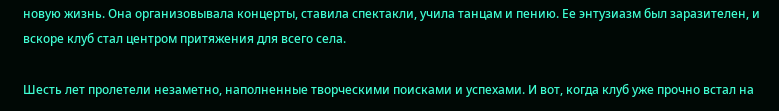новую жизнь. Она организовывала концерты, ставила спектакли, учила танцам и пению. Ее энтузиазм был заразителен, и вскоре клуб стал центром притяжения для всего села.

Шесть лет пролетели незаметно, наполненные творческими поисками и успехами. И вот, когда клуб уже прочно встал на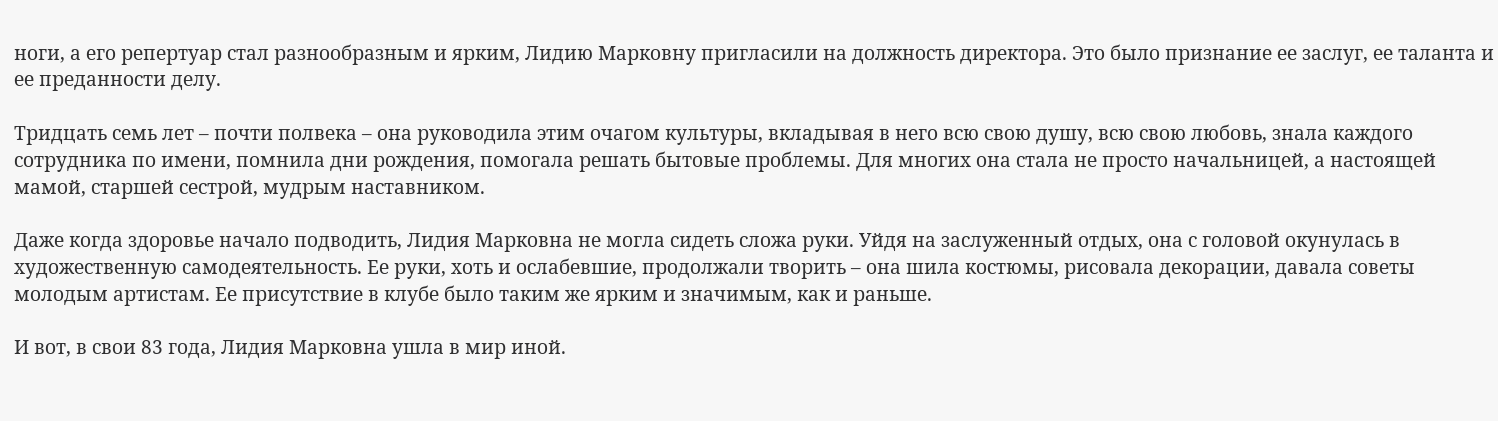ноги, а его репертуар стал разнообразным и ярким, Лидию Марковну пригласили на должность директора. Это было признание ее заслуг, ее таланта и ее преданности делу.

Тридцать семь лет – почти полвека – она руководила этим очагом культуры, вкладывая в него всю свою душу, всю свою любовь, знала каждого сотрудника по имени, помнила дни рождения, помогала решать бытовые проблемы. Для многих она стала не просто начальницей, а настоящей мамой, старшей сестрой, мудрым наставником.

Даже когда здоровье начало подводить, Лидия Марковна не могла сидеть сложа руки. Уйдя на заслуженный отдых, она с головой окунулась в художественную самодеятельность. Ее руки, хоть и ослабевшие, продолжали творить – она шила костюмы, рисовала декорации, давала советы молодым артистам. Ее присутствие в клубе было таким же ярким и значимым, как и раньше.

И вот, в свои 83 года, Лидия Марковна ушла в мир иной.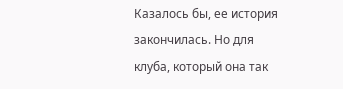Казалось бы, ее история закончилась. Но для клуба, который она так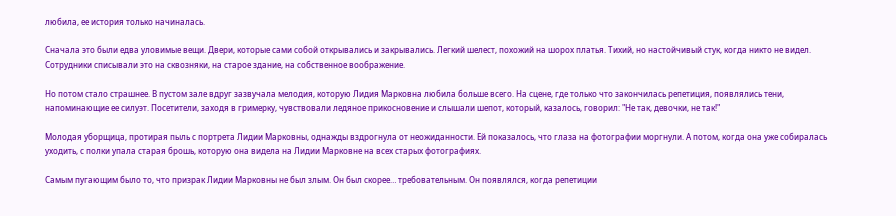любила, ее история только начиналась.

Сначала это были едва уловимые вещи. Двери, которые сами собой открывались и закрывались. Легкий шелест, похожий на шорох платья. Тихий, но настойчивый стук, когда никто не видел. Сотрудники списывали это на сквозняки, на старое здание, на собственное воображение.

Но потом стало страшнее. В пустом зале вдруг зазвучала мелодия, которую Лидия Марковна любила больше всего. На сцене, где только что закончилась репетиция, появлялись тени, напоминающие ее силуэт. Посетители, заходя в гримерку, чувствовали ледяное прикосновение и слышали шепот, который, казалось, говорил: "Не так, девочки, не так!"

Молодая уборщица, протирая пыль с портрета Лидии Марковны, однажды вздрогнула от неожиданности. Ей показалось, что глаза на фотографии моргнули. А потом, когда она уже собиралась уходить, с полки упала старая брошь, которую она видела на Лидии Марковне на всех старых фотографиях.

Самым пугающим было то, что призрак Лидии Марковны не был злым. Он был скорее… требовательным. Он появлялся, когда репетиции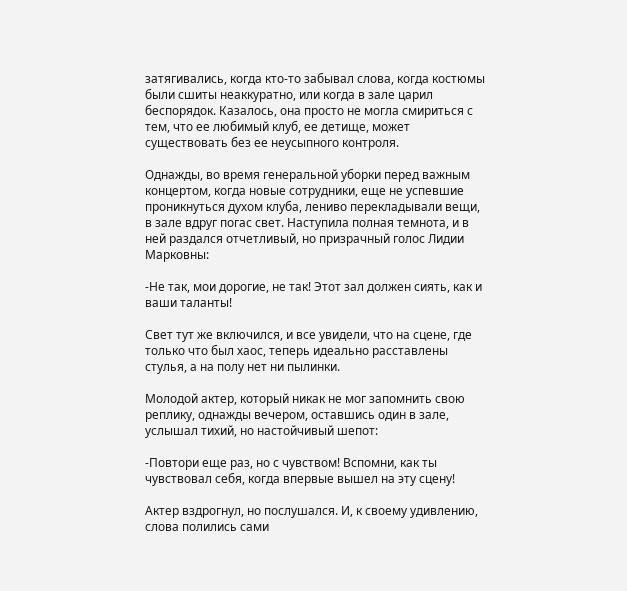затягивались, когда кто-то забывал слова, когда костюмы были сшиты неаккуратно, или когда в зале царил беспорядок. Казалось, она просто не могла смириться с тем, что ее любимый клуб, ее детище, может существовать без ее неусыпного контроля.

Однажды, во время генеральной уборки перед важным концертом, когда новые сотрудники, еще не успевшие проникнуться духом клуба, лениво перекладывали вещи, в зале вдруг погас свет. Наступила полная темнота, и в ней раздался отчетливый, но призрачный голос Лидии Марковны:

-Не так, мои дорогие, не так! Этот зал должен сиять, как и ваши таланты!

Свет тут же включился, и все увидели, что на сцене, где только что был хаос, теперь идеально расставлены стулья, а на полу нет ни пылинки.

Молодой актер, который никак не мог запомнить свою реплику, однажды вечером, оставшись один в зале, услышал тихий, но настойчивый шепот:

-Повтори еще раз, но с чувством! Вспомни, как ты чувствовал себя, когда впервые вышел на эту сцену!

Актер вздрогнул, но послушался. И, к своему удивлению, слова полились сами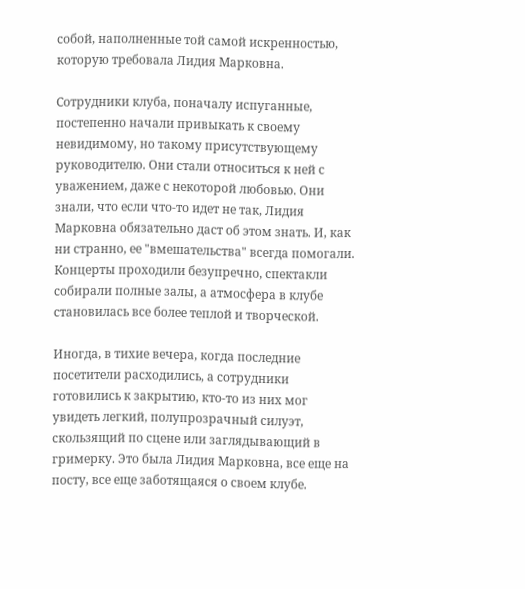собой, наполненные той самой искренностью, которую требовала Лидия Марковна.

Сотрудники клуба, поначалу испуганные, постепенно начали привыкать к своему невидимому, но такому присутствующему руководителю. Они стали относиться к ней с уважением, даже с некоторой любовью. Они знали, что если что-то идет не так, Лидия Марковна обязательно даст об этом знать. И, как ни странно, ее "вмешательства" всегда помогали. Концерты проходили безупречно, спектакли собирали полные залы, а атмосфера в клубе становилась все более теплой и творческой.

Иногда, в тихие вечера, когда последние посетители расходились, а сотрудники готовились к закрытию, кто-то из них мог увидеть легкий, полупрозрачный силуэт, скользящий по сцене или заглядывающий в гримерку. Это была Лидия Марковна, все еще на посту, все еще заботящаяся о своем клубе.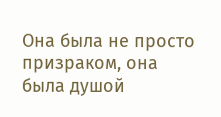Она была не просто призраком, она была душой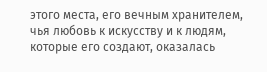этого места, его вечным хранителем, чья любовь к искусству и к людям, которые его создают, оказалась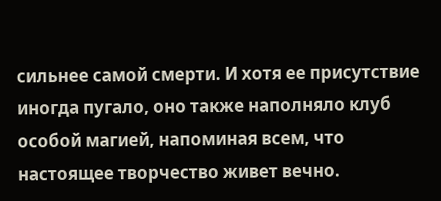сильнее самой смерти. И хотя ее присутствие иногда пугало, оно также наполняло клуб особой магией, напоминая всем, что настоящее творчество живет вечно.